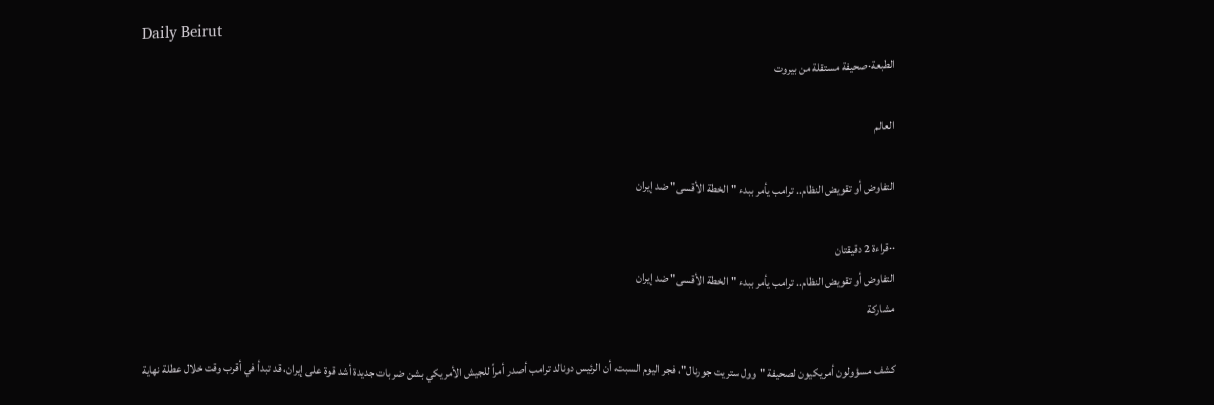Daily Beirut
الطبعة·صحيفة مستقلة من بيروت

العالم

التفاوض أو تقويض النظام.. ترامب يأمر ببدء "الخطة الأقسى" ضد إيران

··قراءة 2 دقيقتان
التفاوض أو تقويض النظام.. ترامب يأمر ببدء "الخطة الأقسى" ضد إيران
مشاركة

كشف مسؤولون أمريكيون لصحيفة "وول ستريت جورنال"، فجر اليوم السبت، أن الرئيس دونالد ترامب أصدر أمراً للجيش الأمريكي بشن ضربات جديدة أشد قوة على إيران، قد تبدأ في أقرب وقت خلال عطلة نهاية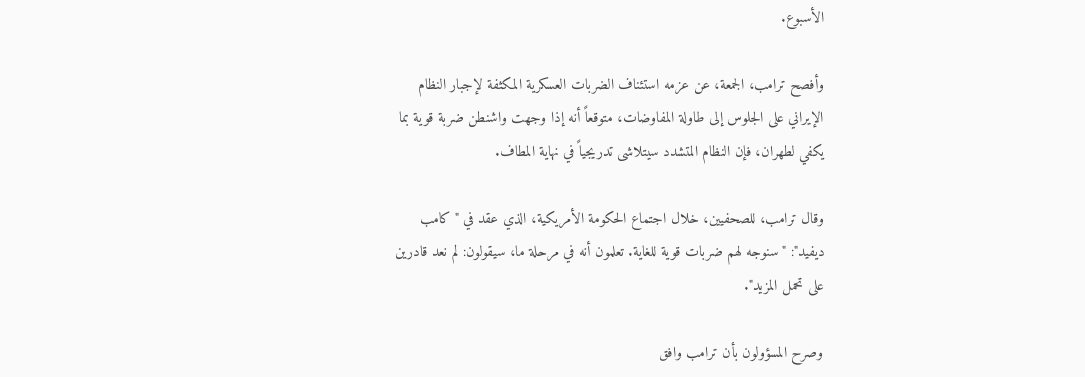الأسبوع.

وأفصح ترامب، الجمعة، عن عزمه استئناف الضربات العسكرية المكثفة لإجبار النظام الإيراني على الجلوس إلى طاولة المفاوضات، متوقعاً أنه إذا وجهت واشنطن ضربة قوية بما يكفي لطهران، فإن النظام المتشدد سيتلاشى تدريجياً في نهاية المطاف.

وقال ترامب، للصحفيين، خلال اجتماع الحكومة الأمريكية، الذي عقد في "كامب ديفيد": "سنوجه لهم ضربات قوية للغاية. تعلمون أنه في مرحلة ما، سيقولون: لم نعد قادرين على تحمل المزيد".

وصرح المسؤولون بأن ترامب وافق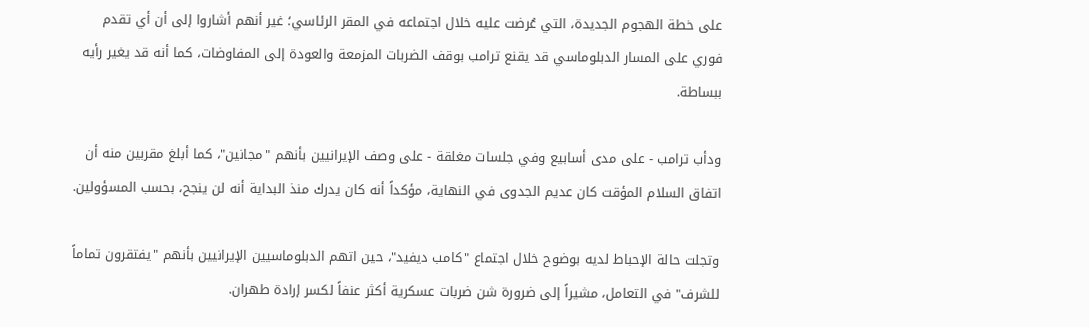على خطة الهجوم الجديدة، التي عُرضت عليه خلال اجتماعه في المقر الرئاسي؛ غير أنهم أشاروا إلى أن أي تقدم فوري على المسار الدبلوماسي قد يقنع ترامب بوقف الضربات المزمعة والعودة إلى المفاوضات، كما أنه قد يغير رأيه ببساطة.

ودأب ترامب - على مدى أسابيع وفي جلسات مغلقة - على وصف الإيرانيين بأنهم "مجانين"، كما أبلغ مقربين منه أن اتفاق السلام المؤقت كان عديم الجدوى في النهاية، مؤكداً أنه كان يدرك منذ البداية أنه لن ينجح، بحسب المسؤولين.

وتجلت حالة الإحباط لديه بوضوح خلال اجتماع "كامب ديفيد"، حين اتهم الدبلوماسيين الإيرانيين بأنهم "يفتقرون تماماً للشرف" في التعامل، مشيراً إلى ضرورة شن ضربات عسكرية أكثر عنفاً لكسر إرادة طهران.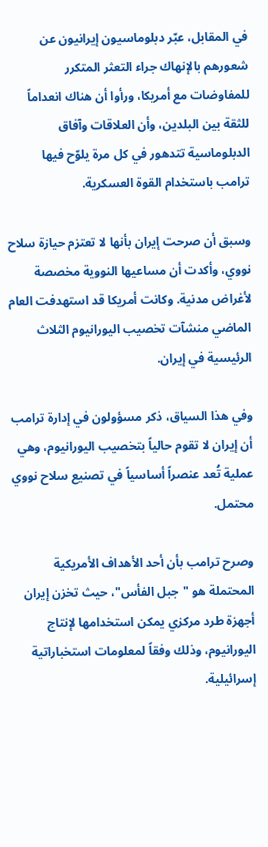في المقابل، عبّر دبلوماسيون إيرانيون عن شعورهم بالإنهاك جراء التعثر المتكرر للمفاوضات مع أمريكا، ورأوا أن هناك انعداماً للثقة بين البلدين، وأن العلاقات وآفاق الدبلوماسية تتدهور في كل مرة يلوّح فيها ترامب باستخدام القوة العسكرية.

وسبق أن صرحت إيران بأنها لا تعتزم حيازة سلاح نووي، وأكدت أن مساعيها النووية مخصصة لأغراض مدنية. وكانت أمريكا قد استهدفت العام الماضي منشآت تخصيب اليورانيوم الثلاث الرئيسية في إيران.

وفي هذا السياق، ذكر مسؤولون في إدارة ترامب أن إيران لا تقوم حالياً بتخصيب اليورانيوم، وهي عملية تُعد عنصراً أساسياً في تصنيع سلاح نووي محتمل.

وصرح ترامب بأن أحد الأهداف الأمريكية المحتملة هو "جبل الفأس"، حيث تخزن إيران أجهزة طرد مركزي يمكن استخدامها لإنتاج اليورانيوم، وذلك وفقاً لمعلومات استخباراتية إسرائيلية.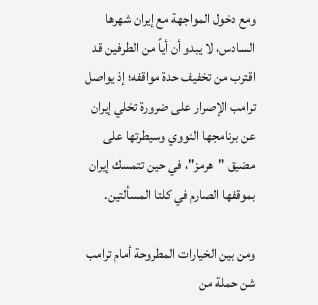ومع دخول المواجهة مع إيران شهرها السادس، لا يبدو أن أياً من الطرفين قد اقترب من تخفيف حدة مواقفه؛ إذ يواصل ترامب الإصرار على ضرورة تخلي إيران عن برنامجها النووي وسيطرتها على مضيق "هرمز"، في حين تتمسك إيران بموقفها الصارم في كلتا المسألتين.

ومن بين الخيارات المطروحة أمام ترامب شن حملة من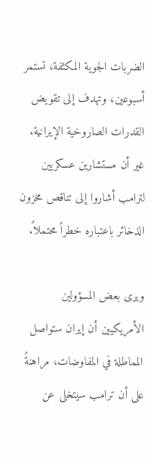الضربات الجوية المكثفة، تستمر أسبوعين، وتهدف إلى تقويض القدرات الصاروخية الإيرانية. غير أن مستشارين عسكريين لترامب أشاروا إلى تناقص مخزون الذخائر باعتباره خطراً محتملاً.

ويرى بعض المسؤولين الأمريكيين أن إيران ستواصل المماطلة في المفاوضات، مراهنةً على أن ترامب سيتخلى عن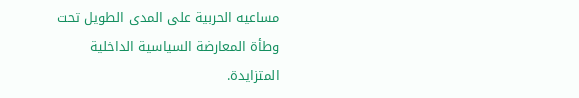مساعيه الحربية على المدى الطويل تحت وطأة المعارضة السياسية الداخلية المتزايدة.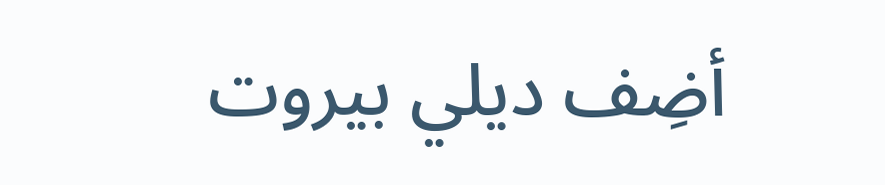أضِف ديلي بيروت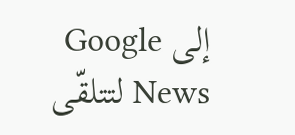إلى Google News لتتلقّى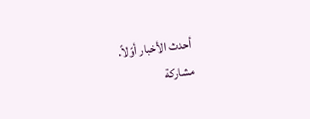أحدث الأخبار أوّلاً.
مشاركة